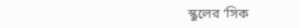স্কুলের ‘সিক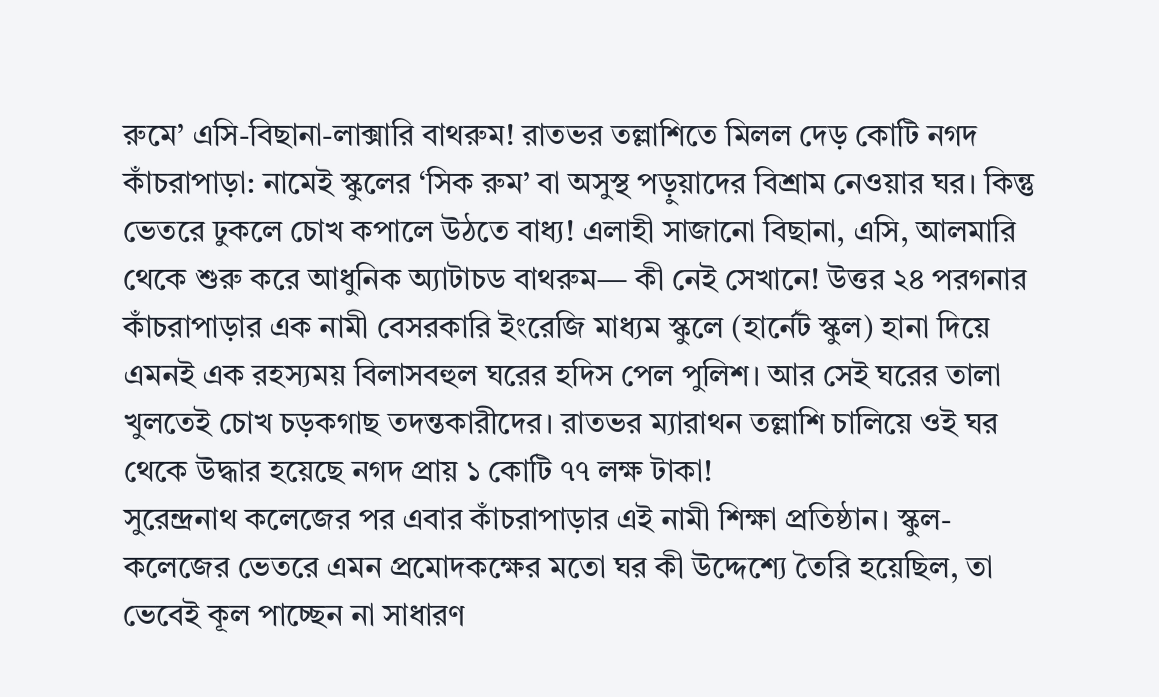রুমে’ এসি-বিছানা-লাক্সারি বাথরুম! রাতভর তল্লাশিতে মিলল দেড় কোটি নগদ
কাঁচরাপাড়া: নামেই স্কুলের ‘সিক রুম’ বা অসুস্থ পড়ুয়াদের বিশ্রাম নেওয়ার ঘর। কিন্তু ভেতরে ঢুকলে চোখ কপালে উঠতে বাধ্য! এলাহী সাজানো বিছানা, এসি, আলমারি থেকে শুরু করে আধুনিক অ্যাটাচড বাথরুম— কী নেই সেখানে! উত্তর ২৪ পরগনার কাঁচরাপাড়ার এক নামী বেসরকারি ইংরেজি মাধ্যম স্কুলে (হার্নেট স্কুল) হানা দিয়ে এমনই এক রহস্যময় বিলাসবহুল ঘরের হদিস পেল পুলিশ। আর সেই ঘরের তালা খুলতেই চোখ চড়কগাছ তদন্তকারীদের। রাতভর ম্যারাথন তল্লাশি চালিয়ে ওই ঘর থেকে উদ্ধার হয়েছে নগদ প্রায় ১ কোটি ৭৭ লক্ষ টাকা!
সুরেন্দ্রনাথ কলেজের পর এবার কাঁচরাপাড়ার এই নামী শিক্ষা প্রতিষ্ঠান। স্কুল-কলেজের ভেতরে এমন প্রমোদকক্ষের মতো ঘর কী উদ্দেশ্যে তৈরি হয়েছিল, তা ভেবেই কূল পাচ্ছেন না সাধারণ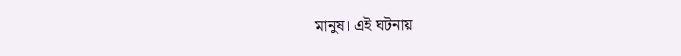মানুষ। এই ঘটনায়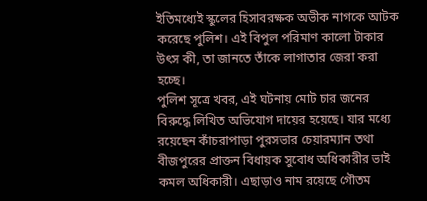ইতিমধ্যেই স্কুলের হিসাবরক্ষক অভীক নাগকে আটক করেছে পুলিশ। এই বিপুল পরিমাণ কালো টাকার উৎস কী, তা জানতে তাঁকে লাগাতার জেরা করা হচ্ছে।
পুলিশ সূত্রে খবর, এই ঘটনায় মোট চার জনের বিরুদ্ধে লিখিত অভিযোগ দায়ের হয়েছে। যার মধ্যে রয়েছেন কাঁচরাপাড়া পুরসভার চেয়ারম্যান তথা বীজপুরের প্রাক্তন বিধায়ক সুবোধ অধিকারীর ভাই কমল অধিকারী। এছাড়াও নাম রয়েছে গৌতম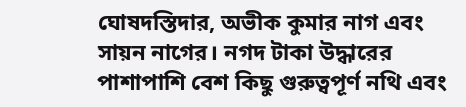ঘোষদস্তিদার, অভীক কুমার নাগ এবং সায়ন নাগের। নগদ টাকা উদ্ধারের পাশাপাশি বেশ কিছু গুরুত্বপূর্ণ নথি এবং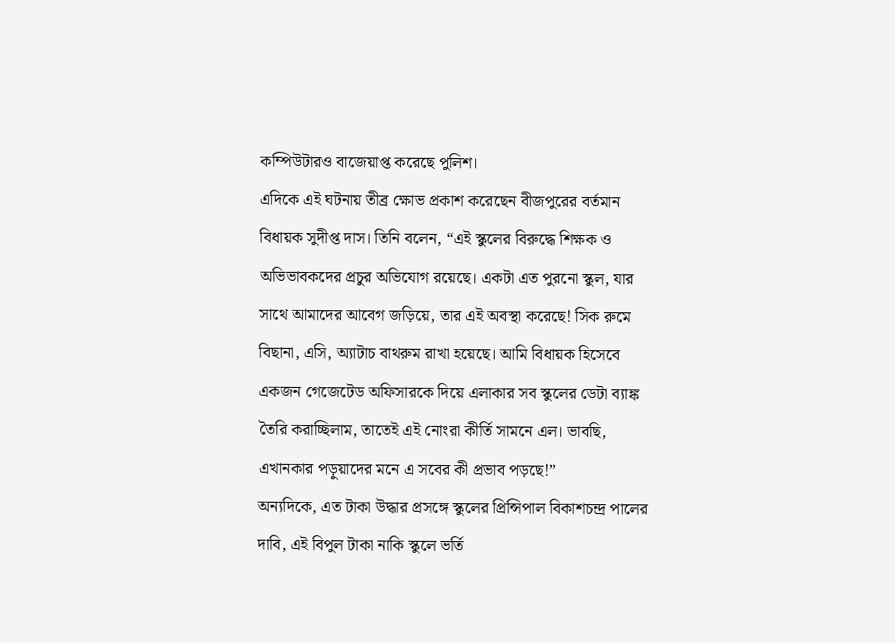কম্পিউটারও বাজেয়াপ্ত করেছে পুলিশ।
এদিকে এই ঘটনায় তীব্র ক্ষোভ প্রকাশ করেছেন বীজপুরের বর্তমান বিধায়ক সুদীপ্ত দাস। তিনি বলেন, “এই স্কুলের বিরুদ্ধে শিক্ষক ও অভিভাবকদের প্রচুর অভিযোগ রয়েছে। একটা এত পুরনো স্কুল, যার সাথে আমাদের আবেগ জড়িয়ে, তার এই অবস্থা করেছে! সিক রুমে বিছানা, এসি, অ্যাটাচ বাথরুম রাখা হয়েছে। আমি বিধায়ক হিসেবে একজন গেজেটেড অফিসারকে দিয়ে এলাকার সব স্কুলের ডেটা ব্যাঙ্ক তৈরি করাচ্ছিলাম, তাতেই এই নোংরা কীর্তি সামনে এল। ভাবছি, এখানকার পড়ুয়াদের মনে এ সবের কী প্রভাব পড়ছে!”
অন্যদিকে, এত টাকা উদ্ধার প্রসঙ্গে স্কুলের প্রিন্সিপাল বিকাশচন্দ্র পালের দাবি, এই বিপুল টাকা নাকি স্কুলে ভর্তি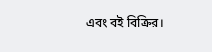এবং বই বিক্রির।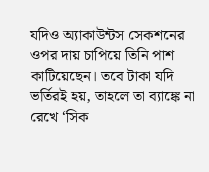যদিও অ্যাকাউন্টস সেকশনের ওপর দায় চাপিয়ে তিনি পাশ কাটিয়েছেন। তবে টাকা যদি ভর্তিরই হয়, তাহলে তা ব্যাঙ্কে না রেখে ‘সিক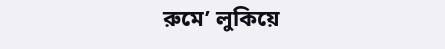রুমে’ লুকিয়ে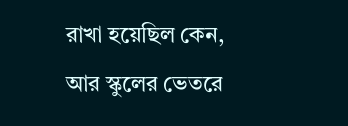রাখা হয়েছিল কেন, আর স্কুলের ভেতরে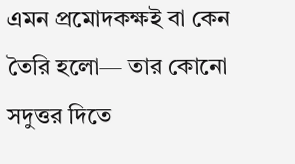এমন প্রমোদকক্ষই বা কেন তৈরি হলো— তার কোনো সদুত্তর দিতে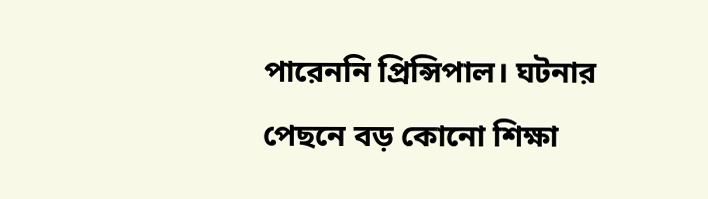পারেননি প্রিন্সিপাল। ঘটনার পেছনে বড় কোনো শিক্ষা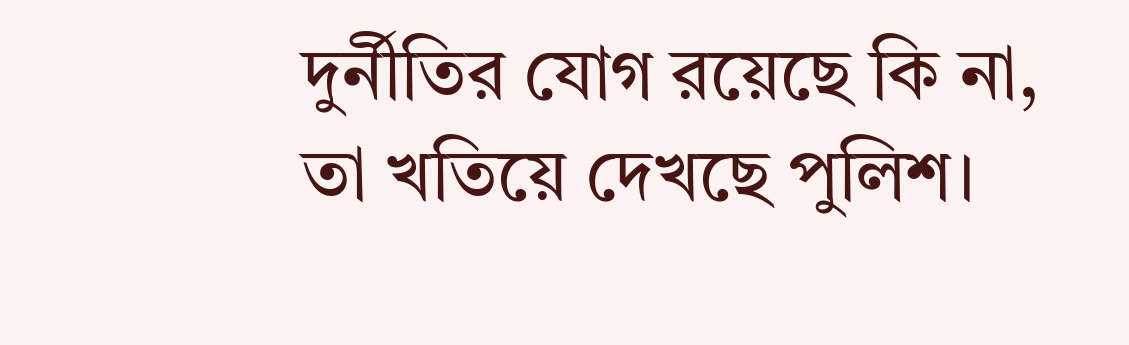দুর্নীতির যোগ রয়েছে কি না, তা খতিয়ে দেখছে পুলিশ।